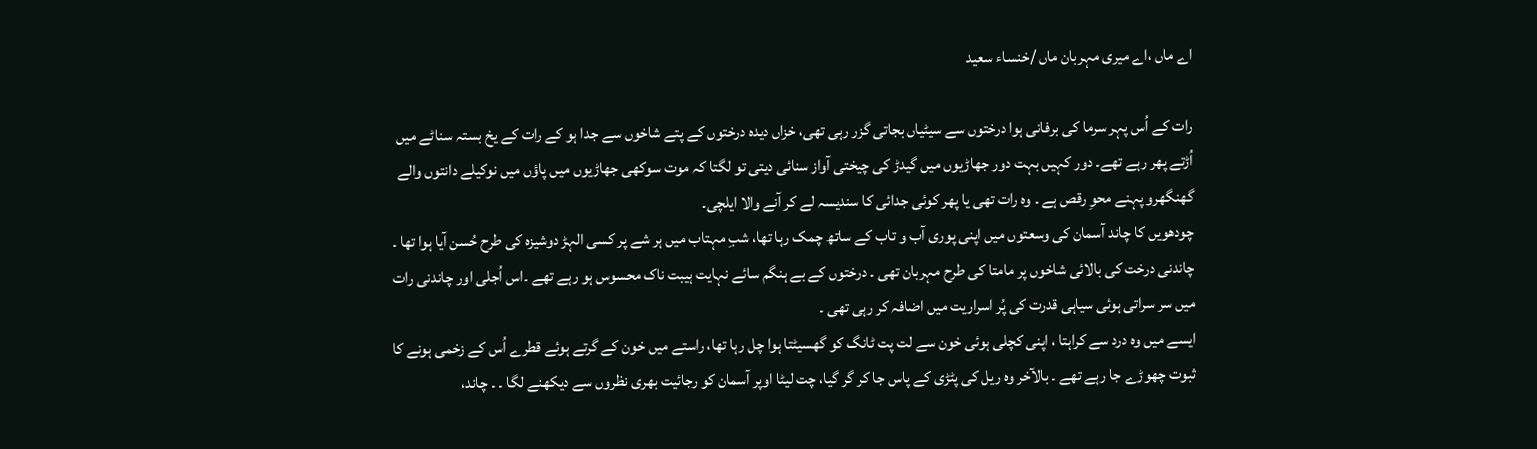اے ماں ،اے میری مہربان ماں /خنساء سعید

رات کے اُس پہر سرما کی برفانی ہوا درختوں سے سیٹیاں بجاتی گزر رہی تھی، خزاں دیدہ درختوں کے پتے شاخوں سے جدا ہو کے رات کے یخ بستہ سناٹے میں اُڑتے پھر رہے تھے۔ دور کہیں بہت دور جھاڑیوں میں گیدڑ کی چیختی آواز سنائی دیتی تو لگتا کہ موت سوکھی جھاڑیوں میں پاؤں میں نوکیلے دانتوں والے گھنگھرو پہنے محوِ رقص ہے ۔ وہ رات تھی یا پھر کوئی جدائی کا سندیسہ لے کر آنے والا ایلچی۔
چودھویں کا چاند آسمان کی وسعتوں میں اپنی پوری آب و تاب کے ساتھ چمک رہا تھا، شبِ مہتاب میں ہر شے پر کسی الہڑ دوشیزہ کی طرح حُسن آیا ہوا تھا ۔ چاندنی درخت کی بالائی شاخوں پر مامتا کی طرح مہربان تھی ۔ درختوں کے بے ہنگم سائے نہایت ہیبت ناک محسوس ہو رہے تھے ۔اس اُجلی اور چاندنی رات میں سر سراتی ہوئی سیاہی قدرت کی پُر اسراریت میں اضافہ کر رہی تھی ۔
ایسے میں وہ درد سے کراہتا ، اپنی کچلی ہوئی خون سے لت پت ٹانگ کو گھسیٹتا ہوا چل رہا تھا، راستے میں خون کے گرتے ہوئے قطرے اُس کے زخمی ہونے کا ثبوت چھوڑے جا رہے تھے ۔ بالآخر وہ ریل کی پٹڑی کے پاس جا کر گر گیا، چت لیٹا اوپر آسمان کو رجائیت بھری نظروں سے دیکھنے لگا ۔ ۔ چاند،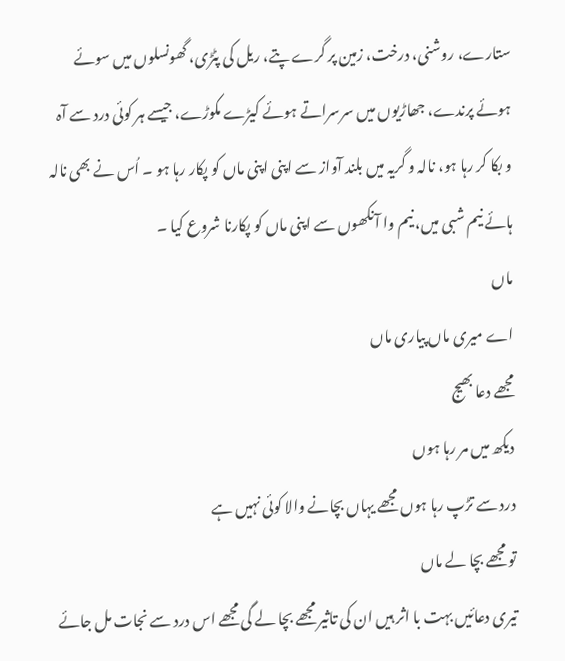ستارے، روشنی، درخت، زمین پر گرے پتے، ریل کی پٹڑی، گھونسلوں میں سوئے ہوئے پرندے، جھاڑیوں میں سرسراتے ہوئے کیڑے مکوڑے، جیسے ہر کوئی درد سے آہ  و بکا کر رہا ہو، نالہ و گریہ میں بلند آواز سے اپنی اپنی ماں کو پکار رہا ہو ۔ اُس نے بھی نالہ ہائے نیم شبی میں، نیم وا آنکھوں سے اپنی ماں کو پکارنا شروع کیا ۔
ماں
اے میری ماں پیاری ماں
مجھے دعا بھیج
دیکھ میں مر رہا ہوں
درد سے تڑپ رہا ہوں مجھے یہاں بچانے والا کوئی نہیں ہے
تو مجھے بچا لے ماں
تیری دعائیں بہت با اثر ہیں ان کی تاثیر مجھے بچا لے گی مجھے اس درد سے نجات مل جائے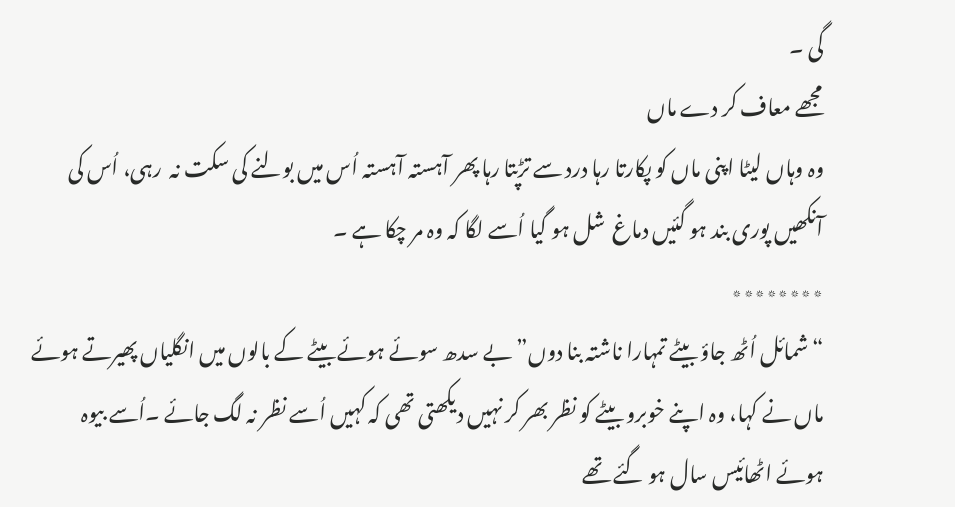گی ۔
مجھے معاف کر دے ماں
وہ وہاں لیٹا اپنی ماں کو پکارتا رہا درد سے تڑپتا رہا پھر آہستہ آہستہ اُس میں بولنے کی سکت نہ  رہی، اُس کی آنکھیں پوری بند ہو گئیں دماغ  شل ہو گیا اُسے لگا کہ وہ مر چکا ہے ۔
٭٭٭٭٭٭٭٭
“شمائل اُٹھ جاؤ بیٹے تمہارا ناشتہ بنا دوں” بے سدھ سوئے ہوئے بیٹے کے بالوں میں انگلیاں پھیرتے ہوئے ماں نے کہا، وہ اپنے خوبرو بیٹے کو نظر بھر کر نہیں دیکھتی تھی کہ کہیں اُسے نظر نہ لگ جائے ۔اُسے بیوہ ہوئے اٹھائیس سال ہو گئے تھے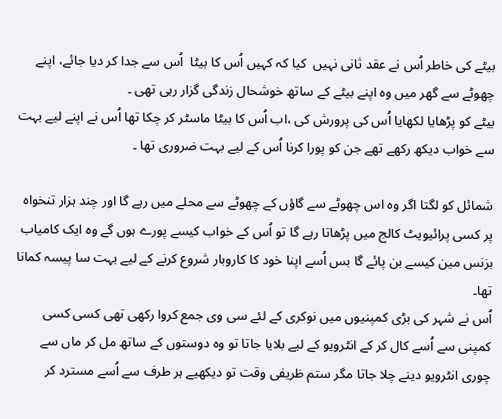بیٹے کی خاطر اُس نے عقد ثانی نہیں  کیا کہ کہیں اُس کا بیٹا  اُس سے جدا کر دیا جائے، اپنے چھوٹے سے گھر میں وہ اپنے بیٹے کے ساتھ خوشحال زندگی گزار رہی تھی ۔
بیٹے کو پڑھایا لکھایا اُس کی پرورش کی ،اب اُس کا بیٹا ماسٹر کر چکا تھا اُس نے اپنے لیے بہت سے خواب دیکھ رکھے تھے جن کو پورا کرنا اُس کے لیے بہت ضروری تھا ۔

شمائل کو لگتا اگر وہ اس چھوٹے سے گاؤں کے چھوٹے سے محلے میں رہے گا اور چند ہزار تنخواہ پر کسی پرائیویٹ کالج میں پڑھاتا رہے گا تو اُس کے خواب کیسے پورے ہوں گے وہ ایک کامیاب بزنس مین کیسے بن پائے گا بس اُسے اپنا خود کا کاروبار شروع کرنے کے لیے بہت سا پیسہ کمانا تھا۔
اُس نے شہر کی بڑی کمپنیوں میں نوکری کے لئے سی وی جمع کروا رکھی تھی کسی کسی کمپنی سے اُسے کال کر کے انٹرویو کے لیے بلایا جاتا تو وہ دوستوں کے ساتھ مل کر ماں سے چوری انٹرویو دینے چلا جاتا مگر ستم ظریفی وقت تو دیکھیے ہر طرف سے اُسے مسترد کر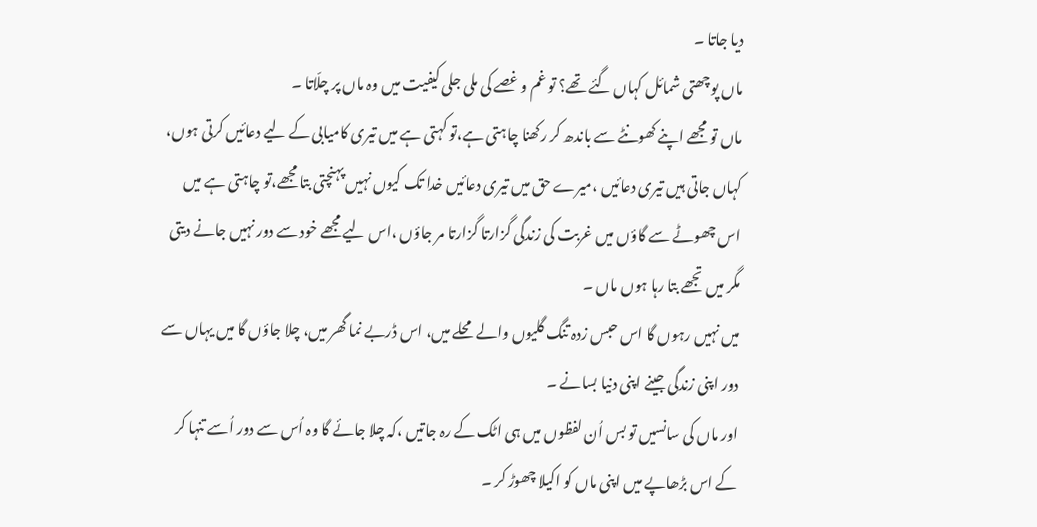دیا جاتا ۔
ماں پوچھتی شمائل کہاں گئے تھے؟ تو غم و غصے کی ملی جلی کیفیت میں وہ ماں پر چلّاتا ۔
ماں تو مجھے اپنے کھونٹے سے باندھ کر رکھنا چاہتی ہے،تو کہتی ہے میں تیری کامیابی کے لیے دعائیں کرتی ہوں، کہاں جاتی ہیں تیری دعائیں ،میرے حق میں تیری دعائیں خدا تک کیوں نہیں پہنچتی بتا مجھے،تو چاہتی ہے میں اس چھوٹے سے گاؤں میں غربت کی زندگی گزارتا گزارتا مر جاؤں ،اس لیے مجھے خود سے دور نہیں جانے دیتی مگر میں تجھے بتا رہا ہوں ماں ۔
میں نہیں رہوں گا اس حبس زدہ تنگ گلیوں والے محلے میں، اس ڈربے نما گھر میں، چلا جاؤں گا میں یہاں سے دور اپنی زندگی جینے اپنی دنیا بسانے ۔
اور ماں کی سانسیں تو بس اُن لفظوں میں ہی اٹک کے رہ جاتیں ،کہ چلا جائے گا وہ اُس سے دور اُسے تنہا کر کے اس بڑھاپے میں اپنی ماں کو اکیلا چھوڑ کر ۔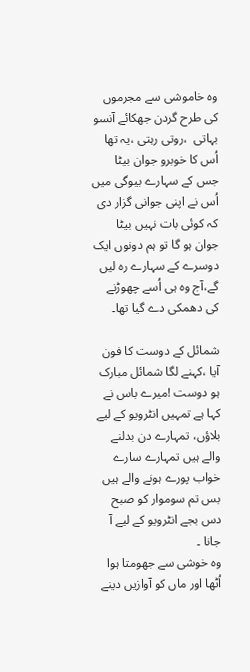وہ خاموشی سے مجرموں کی طرح گردن جھکائے آنسو بہاتی  ،روتی رہتی ،یہ تھا اُس کا خوبرو جوان بیٹا جس کے سہارے بیوگی میں اُس نے اپنی جوانی گزار دی کہ کوئی بات نہیں بیٹا جوان ہو گا تو ہم دونوں ایک دوسرے کے سہارے رہ لیں  گے،آج وہ ہی اُسے چھوڑنے کی دھمکی دے گیا تھا۔

شمائل کے دوست کا فون آیا ،کہنے لگا شمائل مبارک ہو دوست !میرے باس نے کہا ہے تمہیں انٹرویو کے لیے بلاؤں، تمہارے دن بدلنے والے ہیں تمہارے سارے خواب پورے ہونے والے ہیں بس تم سوموار کو صبح دس بجے انٹرویو کے لیے آ جانا ۔
وہ خوشی سے جھومتا ہوا اُٹھا اور ماں کو آوازیں دینے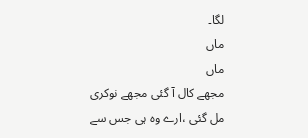لگا۔
ماں
ماں
مجھے کال آ گئی مجھے نوکری مل گئی ،ارے وہ ہی جس سے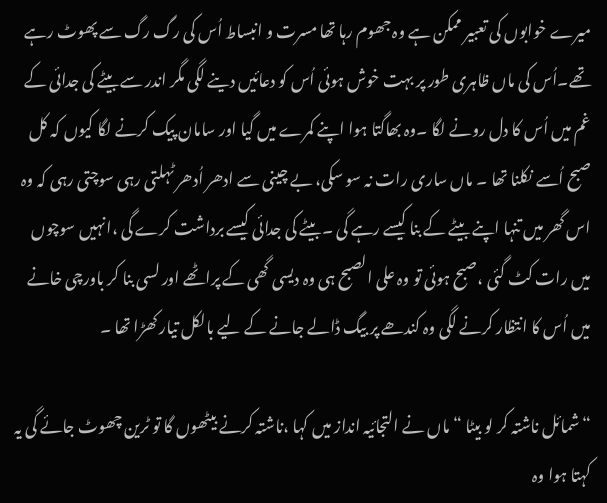میرے خوابوں کی تعبیر ممکن ہے وہ جھوم رہا تھا مسرت و انبساط اُس کی رگ رگ سے پھوٹ رہے تھے۔اُس کی ماں ظاہری طور پر بہت خوش ہوئی اُس کو دعائیں دینے لگی مگر اندر سے بیٹے کی جدائی کے غم میں اُس کا دل رونے لگا ۔وہ بھاگتا ہوا اپنے کمرے میں گیا اور سامان پیک کرنے لگا کیوں کہ کل صبح اُسے نکلنا تھا ۔ ماں ساری رات نہ سو سکی، بے چینی سے ادھر اُدھر ٹہلتی رہی سوچتی رہی کہ وہ اس گھر میں تنہا اپنے بیٹے کے بنا کیسے رہے گی ۔بیٹے کی جدائی کیسے برداشت کرے گی ،انہیں سوچوں میں رات کٹ گئی ،صبح ہوئی تو وہ علی الصبح ہی وہ دیسی گھی کے پراٹھے اور لسی بنا کر باورچی خانے میں اُس کا انتظار کرنے لگی وہ کندھے پر بیگ ڈالے جانے کے لیے بالکل تیار کھڑا تھا ۔

“شمائل ناشتہ کر لو بیٹا “ماں نے التجائیہ انداز میں کہا ،ناشتہ کرنے بیٹھوں گا تو ٹرین چھوٹ جائے گی یہ کہتا ہوا وہ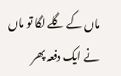ماں کے گلے لگا تو ماں نے ایک دفعہ پھر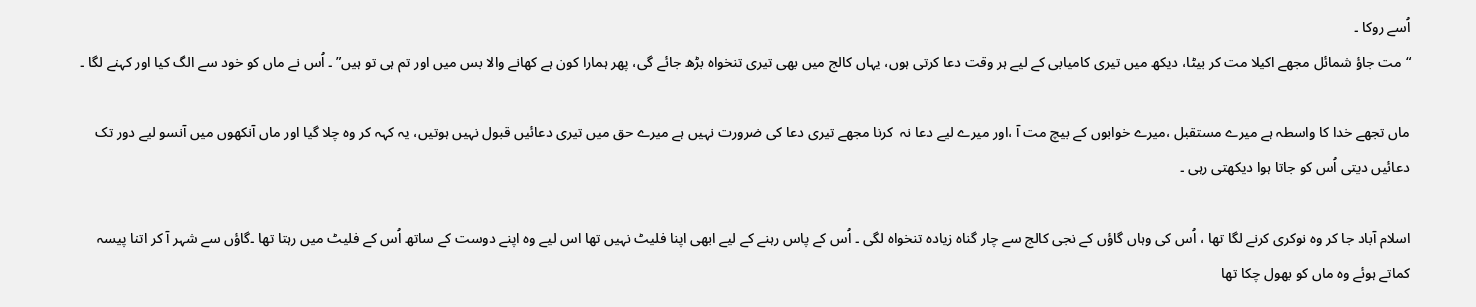اُسے روکا ۔
“مت جاؤ شمائل مجھے اکیلا مت کر بیٹا، دیکھ میں تیری کامیابی کے لیے ہر وقت دعا کرتی ہوں، یہاں کالج میں بھی تیری تنخواہ بڑھ جائے گی، پھر ہمارا کون ہے کھانے والا بس میں اور تم ہی تو ہیں” ۔ اُس نے ماں کو خود سے الگ کیا اور کہنے لگا ۔

ماں تجھے خدا کا واسطہ ہے میرے مستقبل ،میرے خوابوں کے بیچ مت آ ،اور میرے لیے دعا نہ  کرنا مجھے تیری دعا کی ضرورت نہیں ہے میرے حق میں تیری دعائیں قبول نہیں ہوتیں، یہ کہہ کر وہ چلا گیا اور ماں آنکھوں میں آنسو لیے دور تک دعائیں دیتی اُس کو جاتا ہوا دیکھتی رہی ۔

اسلام آباد جا کر وہ نوکری کرنے لگا تھا ، اُس کی وہاں گاؤں کے نجی کالج سے چار گناہ زیادہ تنخواہ لگی ۔ اُس کے پاس رہنے کے لیے ابھی اپنا فلیٹ نہیں تھا اس لیے وہ اپنے دوست کے ساتھ اُس کے فلیٹ میں رہتا تھا ۔گاؤں سے شہر آ کر اتنا پیسہ کماتے ہوئے وہ ماں کو بھول چکا تھا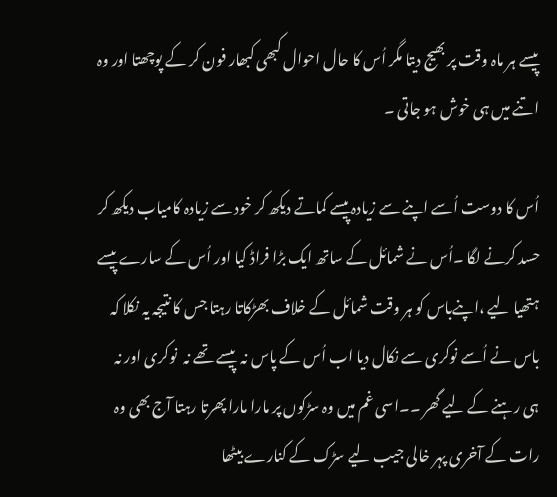پیسے ہر ماہ وقت پر بھیج دیتا مگر اُس کا حال احوال کبھی کبھار فون کر کے پوچھتا اور وہ اتنے میں ہی خوش ہو جاتی ۔

اُس کا دوست اُسے اپنے سے زیادہ پیسے کماتے دیکھ کر خود سے زیادہ کامیاب دیکھ کر حسد کرنے لگا ۔اُس نے شمائل کے ساتھ ایک بڑا فراڈ کیا اور اُس کے سارے پیسے ہتھیا لیے ،اپنےباس کو ہر وقت شمائل کے خلاف بھڑکاتا رہتا جس کا نتیجہ یہ نکلا کہ باس نے اُسے نوکری سے نکال دیا اب اُس کے پاس نہ  پیسے تھے نہ  نوکری اور نہ  ہی رہنے کے لیے گھر ۔۔اسی غم میں وہ سڑکوں پر مارا مارا پھرتا رہتا آج بھی وہ رات کے آخری پہر خالی جیب لیے سڑک کے کنارے بیٹھا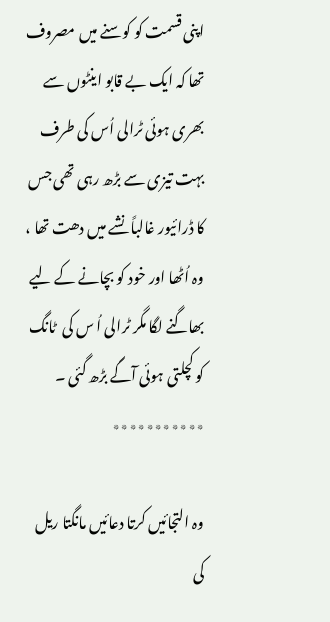اپنی قسمت کو کوسنے میں مصروف تھا کہ ایک بے قابو اینٹوں سے بھری ہوئی ٹرالی اُس کی طرف بہت تیزی سے بڑھ رہی تھی جس کا ڈرائیور غالباً نشے میں دھت تھا ، وہ اُٹھا اور خود کو بچانے کے لیے بھاگنے لگا مگر ٹرالی اُ س کی  ٹانگ کو کچلتی ہوئی آگے بڑھ گئی ۔
٭٭٭٭٭٭٭٭٭٭٭

وہ التجائیں کرتا دعائیں مانگتا ریل کی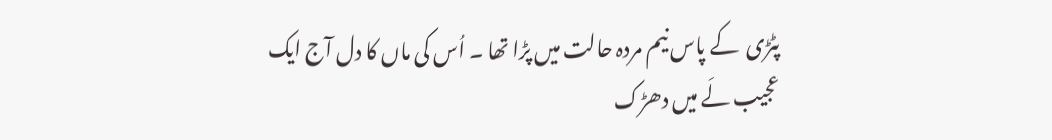پٹڑی  کے پاس نیم مردہ حالت میں پڑا تھا ۔ اُس کی ماں کا دل آج ایک عجیب لَے میں دھڑک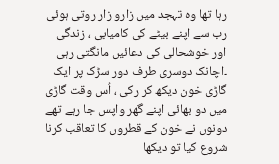رہا تھا وہ تہجد میں زارو زار روتی ہوئی رب سے اپنے بیٹے کی کامیابی ، زندگی اور خوشحالی کی دعائیں مانگتی رہی ۔اچانک دوسری طرف دور سڑک پر ایک گاڑی خون دیکھ کر رکی ، اُس وقت گاڑی میں دو بھائی اپنے گھر واپس جا رہے تھے دونوں نے خون کے قطروں کا تعاقب کرنا شروع کیا تو دیکھا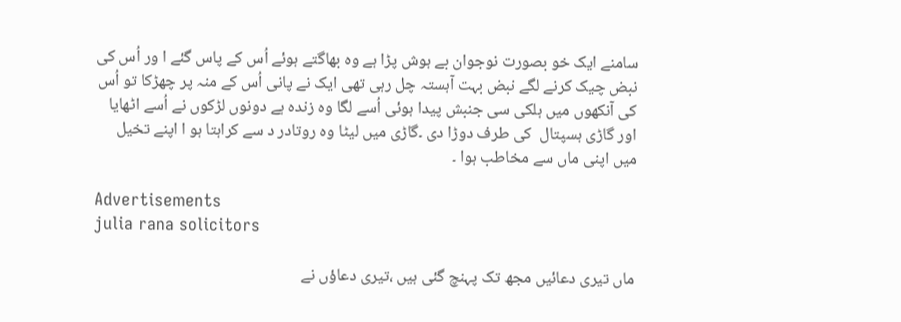سامنے ایک خو بصورت نوجوان بے ہوش پڑا ہے وہ بھاگتے ہوئے اُس کے پاس گئے ا ور اُس کی نبض چیک کرنے لگے نبض بہت آہستہ چل رہی تھی ایک نے پانی اُس کے منہ پر چھڑکا تو اُس کی آنکھوں میں ہلکی سی جنبش پیدا ہوئی اُسے لگا وہ زندہ ہے دونوں لڑکوں نے اُسے اٹھایا اور گاڑی ہسپتال  کی طرف دوڑا دی ۔گاڑی میں لیٹا وہ روتادر د سے کراہتا ہو ا اپنے تخیل میں اپنی ماں سے مخاطب ہوا ۔

Advertisements
julia rana solicitors

ماں تیری دعائیں مجھ تک پہنچ گئی ہیں ،تیری دعاؤں نے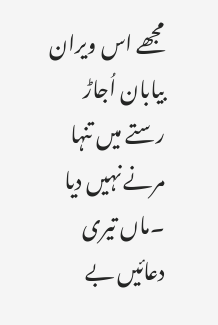مجھے اس ویران بیابان اُجاڑ رستے میں تنہا مرنے نہیں دیا ۔ماں تیری دعائیں بے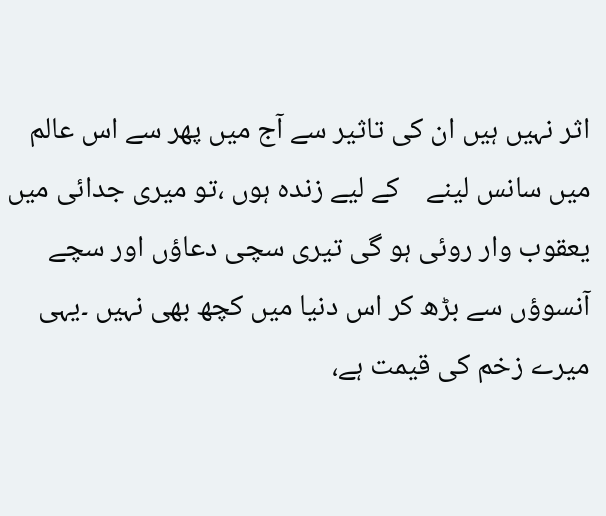اثر نہیں ہیں ان کی تاثیر سے آج میں پھر سے اس عالم  میں سانس لینے    کے لیے زندہ ہوں ،تو میری جدائی میں یعقوب وار روئی ہو گی تیری سچی دعاؤں اور سچے آنسوؤں سے بڑھ کر اس دنیا میں کچھ بھی نہیں ۔یہی میرے زخم کی قیمت ہے،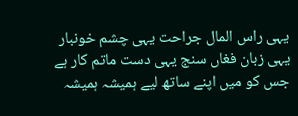یہی راس المال جراحت یہی چشم خونبار یہی زبان فغاں سنج یہی دست ماتم کار ہے جس کو میں اپنے ساتھ لیے ہمیشہ ہمیشہ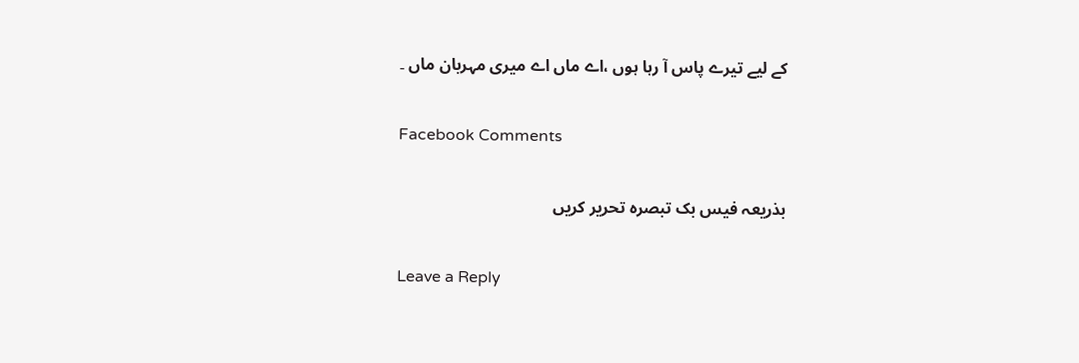کے لیے تیرے پاس آ رہا ہوں ،اے ماں اے میری مہربان ماں ۔

Facebook Comments

بذریعہ فیس بک تبصرہ تحریر کریں

Leave a Reply